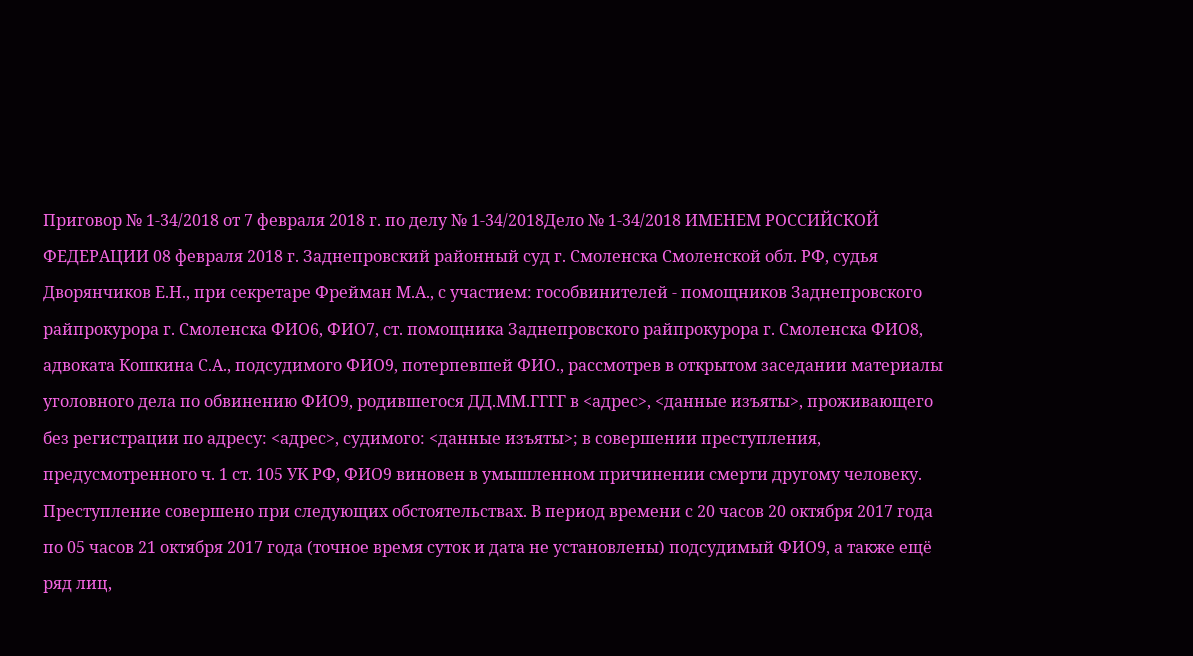Приговор № 1-34/2018 от 7 февраля 2018 г. по делу № 1-34/2018Дело № 1-34/2018 ИМЕНЕМ РОССИЙСКОЙ ФЕДЕРАЦИИ 08 февраля 2018 г. Заднепровский районный суд г. Смоленска Смоленской обл. РФ, судья Дворянчиков Е.Н., при секретаре Фрейман М.А., с участием: гособвинителей - помощников Заднепровского райпрокурора г. Смоленска ФИО6, ФИО7, ст. помощника Заднепровского райпрокурора г. Смоленска ФИО8, адвоката Кошкина С.А., подсудимого ФИО9, потерпевшей ФИО., рассмотрев в открытом заседании материалы уголовного дела по обвинению ФИО9, родившегося ДД.ММ.ГГГГ в <адрес>, <данные изъяты>, проживающего без регистрации по адресу: <адрес>, судимого: <данные изъяты>; в совершении преступления, предусмотренного ч. 1 ст. 105 УК РФ, ФИО9 виновен в умышленном причинении смерти другому человеку. Преступление совершено при следующих обстоятельствах. В период времени с 20 часов 20 октября 2017 года по 05 часов 21 октября 2017 года (точное время суток и дата не установлены) подсудимый ФИО9, а также ещё ряд лиц,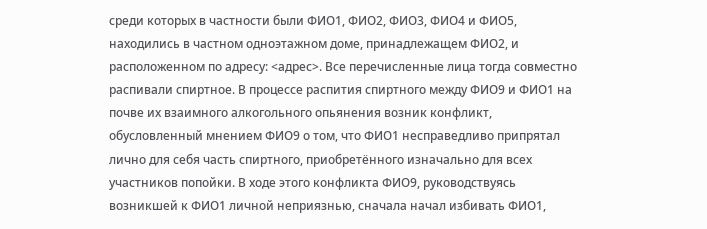среди которых в частности были ФИО1, ФИО2, ФИО3, ФИО4 и ФИО5, находились в частном одноэтажном доме, принадлежащем ФИО2, и расположенном по адресу: <адрес>. Все перечисленные лица тогда совместно распивали спиртное. В процессе распития спиртного между ФИО9 и ФИО1 на почве их взаимного алкогольного опьянения возник конфликт, обусловленный мнением ФИО9 о том, что ФИО1 несправедливо припрятал лично для себя часть спиртного, приобретённого изначально для всех участников попойки. В ходе этого конфликта ФИО9, руководствуясь возникшей к ФИО1 личной неприязнью, сначала начал избивать ФИО1,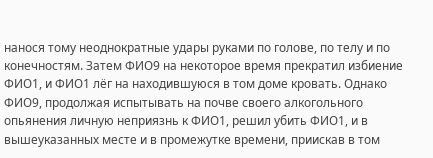нанося тому неоднократные удары руками по голове, по телу и по конечностям. Затем ФИО9 на некоторое время прекратил избиение ФИО1, и ФИО1 лёг на находившуюся в том доме кровать. Однако ФИО9, продолжая испытывать на почве своего алкогольного опьянения личную неприязнь к ФИО1, решил убить ФИО1, и в вышеуказанных месте и в промежутке времени, приискав в том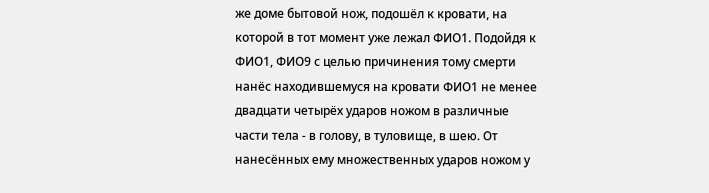же доме бытовой нож, подошёл к кровати, на которой в тот момент уже лежал ФИО1. Подойдя к ФИО1, ФИО9 с целью причинения тому смерти нанёс находившемуся на кровати ФИО1 не менее двадцати четырёх ударов ножом в различные части тела - в голову, в туловище, в шею. От нанесённых ему множественных ударов ножом у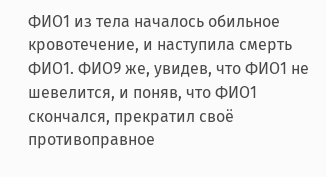ФИО1 из тела началось обильное кровотечение, и наступила смерть ФИО1. ФИО9 же, увидев, что ФИО1 не шевелится, и поняв, что ФИО1 скончался, прекратил своё противоправное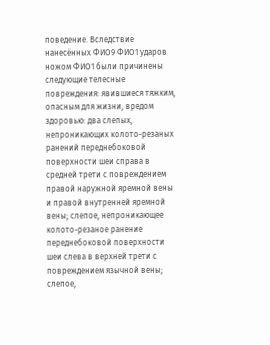поведение. Вследствие нанесённых ФИО9 ФИО1 ударов ножом ФИО1 были причинены следующие телесные повреждения: явившиеся тяжким, опасным для жизни, вредом здоровью: два слепых, непроникающих колото-резаных ранений переднебоковой поверхности шеи справа в средней трети с повреждением правой наружной яремной вены и правой внутренней яремной вены; слепое, непроникающее колото-резаное ранение переднебоковой поверхности шеи слева в верхней трети с повреждением язычной вены; слепое,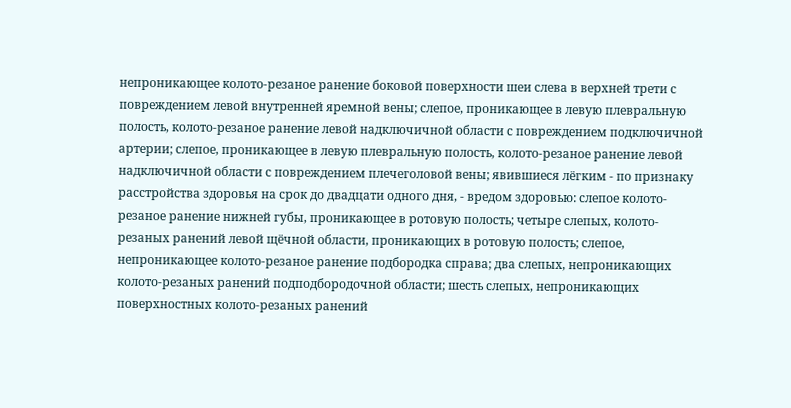непроникающее колото-резаное ранение боковой поверхности шеи слева в верхней трети с повреждением левой внутренней яремной вены; слепое, проникающее в левую плевральную полость, колото-резаное ранение левой надключичной области с повреждением подключичной артерии; слепое, проникающее в левую плевральную полость, колото-резаное ранение левой надключичной области с повреждением плечеголовой вены; явившиеся лёгким - по признаку расстройства здоровья на срок до двадцати одного дня, - вредом здоровью: слепое колото-резаное ранение нижней губы, проникающее в ротовую полость; четыре слепых, колото-резаных ранений левой щёчной области, проникающих в ротовую полость; слепое, непроникающее колото-резаное ранение подбородка справа; два слепых, непроникающих колото-резаных ранений подподбородочной области; шесть слепых, непроникающих поверхностных колото-резаных ранений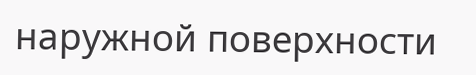наружной поверхности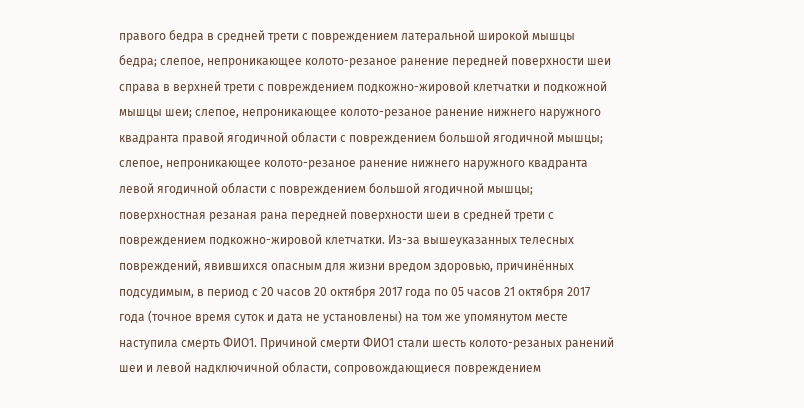правого бедра в средней трети с повреждением латеральной широкой мышцы бедра; слепое, непроникающее колото-резаное ранение передней поверхности шеи справа в верхней трети с повреждением подкожно-жировой клетчатки и подкожной мышцы шеи; слепое, непроникающее колото-резаное ранение нижнего наружного квадранта правой ягодичной области с повреждением большой ягодичной мышцы; слепое, непроникающее колото-резаное ранение нижнего наружного квадранта левой ягодичной области с повреждением большой ягодичной мышцы; поверхностная резаная рана передней поверхности шеи в средней трети с повреждением подкожно-жировой клетчатки. Из-за вышеуказанных телесных повреждений, явившихся опасным для жизни вредом здоровью, причинённых подсудимым, в период с 20 часов 20 октября 2017 года по 05 часов 21 октября 2017 года (точное время суток и дата не установлены) на том же упомянутом месте наступила смерть ФИО1. Причиной смерти ФИО1 стали шесть колото-резаных ранений шеи и левой надключичной области, сопровождающиеся повреждением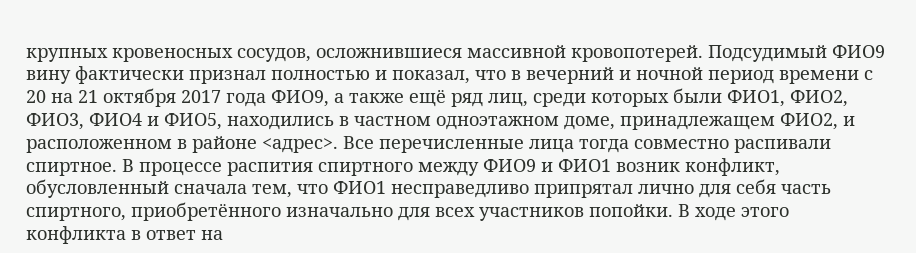крупных кровеносных сосудов, осложнившиеся массивной кровопотерей. Подсудимый ФИО9 вину фактически признал полностью и показал, что в вечерний и ночной период времени с 20 на 21 октября 2017 года ФИО9, а также ещё ряд лиц, среди которых были ФИО1, ФИО2, ФИО3, ФИО4 и ФИО5, находились в частном одноэтажном доме, принадлежащем ФИО2, и расположенном в районе <адрес>. Все перечисленные лица тогда совместно распивали спиртное. В процессе распития спиртного между ФИО9 и ФИО1 возник конфликт, обусловленный сначала тем, что ФИО1 несправедливо припрятал лично для себя часть спиртного, приобретённого изначально для всех участников попойки. В ходе этого конфликта в ответ на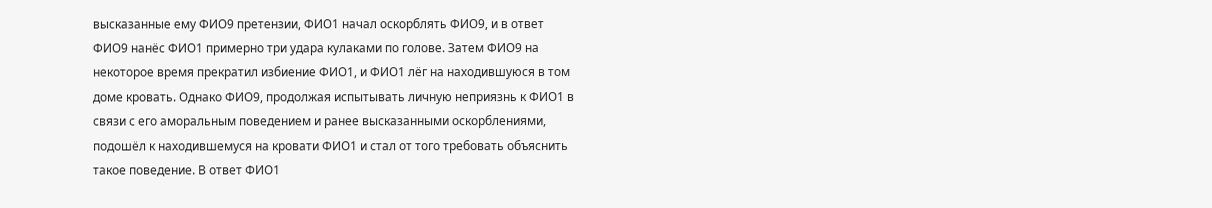высказанные ему ФИО9 претензии, ФИО1 начал оскорблять ФИО9, и в ответ ФИО9 нанёс ФИО1 примерно три удара кулаками по голове. Затем ФИО9 на некоторое время прекратил избиение ФИО1, и ФИО1 лёг на находившуюся в том доме кровать. Однако ФИО9, продолжая испытывать личную неприязнь к ФИО1 в связи с его аморальным поведением и ранее высказанными оскорблениями, подошёл к находившемуся на кровати ФИО1 и стал от того требовать объяснить такое поведение. В ответ ФИО1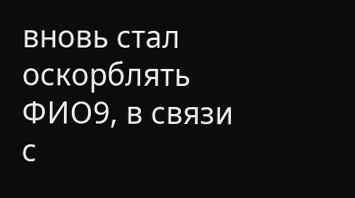вновь стал оскорблять ФИО9, в связи с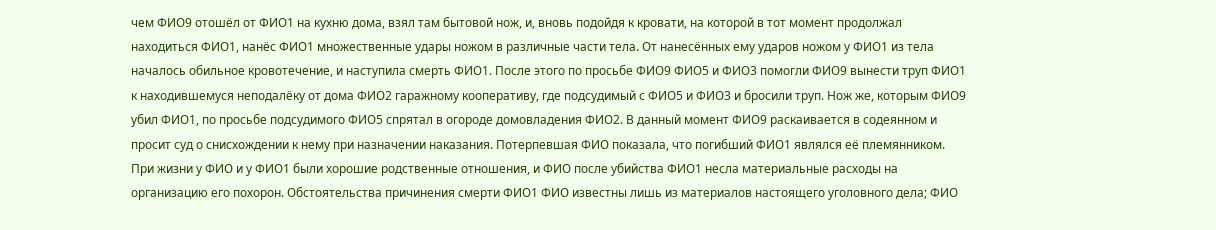чем ФИО9 отошёл от ФИО1 на кухню дома, взял там бытовой нож, и, вновь подойдя к кровати, на которой в тот момент продолжал находиться ФИО1, нанёс ФИО1 множественные удары ножом в различные части тела. От нанесённых ему ударов ножом у ФИО1 из тела началось обильное кровотечение, и наступила смерть ФИО1. После этого по просьбе ФИО9 ФИО5 и ФИО3 помогли ФИО9 вынести труп ФИО1 к находившемуся неподалёку от дома ФИО2 гаражному кооперативу, где подсудимый с ФИО5 и ФИО3 и бросили труп. Нож же, которым ФИО9 убил ФИО1, по просьбе подсудимого ФИО5 спрятал в огороде домовладения ФИО2. В данный момент ФИО9 раскаивается в содеянном и просит суд о снисхождении к нему при назначении наказания. Потерпевшая ФИО показала, что погибший ФИО1 являлся её племянником. При жизни у ФИО и у ФИО1 были хорошие родственные отношения, и ФИО после убийства ФИО1 несла материальные расходы на организацию его похорон. Обстоятельства причинения смерти ФИО1 ФИО известны лишь из материалов настоящего уголовного дела; ФИО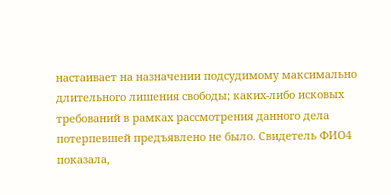настаивает на назначении подсудимому максимально длительного лишения свободы; каких-либо исковых требований в рамках рассмотрения данного дела потерпевшей предъявлено не было. Свидетель ФИО4 показала,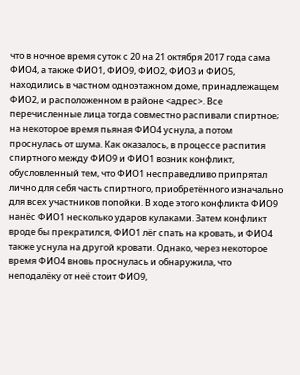что в ночное время суток с 20 на 21 октября 2017 года сама ФИО4, а также ФИО1, ФИО9, ФИО2, ФИО3 и ФИО5, находились в частном одноэтажном доме, принадлежащем ФИО2, и расположенном в районе <адрес>. Все перечисленные лица тогда совместно распивали спиртное; на некоторое время пьяная ФИО4 уснула, а потом проснулась от шума. Как оказалось, в процессе распития спиртного между ФИО9 и ФИО1 возник конфликт, обусловленный тем, что ФИО1 несправедливо припрятал лично для себя часть спиртного, приобретённого изначально для всех участников попойки. В ходе этого конфликта ФИО9 нанёс ФИО1 несколько ударов кулаками. Затем конфликт вроде бы прекратился, ФИО1 лёг спать на кровать, и ФИО4 также уснула на другой кровати. Однако, через некоторое время ФИО4 вновь проснулась и обнаружила, что неподалёку от неё стоит ФИО9,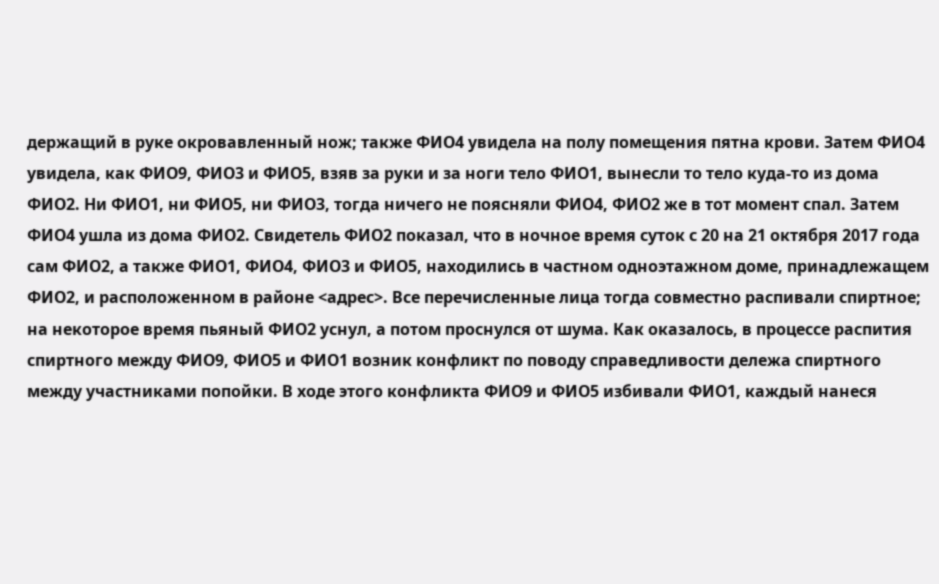держащий в руке окровавленный нож; также ФИО4 увидела на полу помещения пятна крови. Затем ФИО4 увидела, как ФИО9, ФИО3 и ФИО5, взяв за руки и за ноги тело ФИО1, вынесли то тело куда-то из дома ФИО2. Ни ФИО1, ни ФИО5, ни ФИО3, тогда ничего не поясняли ФИО4, ФИО2 же в тот момент спал. Затем ФИО4 ушла из дома ФИО2. Свидетель ФИО2 показал, что в ночное время суток с 20 на 21 октября 2017 года сам ФИО2, а также ФИО1, ФИО4, ФИО3 и ФИО5, находились в частном одноэтажном доме, принадлежащем ФИО2, и расположенном в районе <адрес>. Все перечисленные лица тогда совместно распивали спиртное; на некоторое время пьяный ФИО2 уснул, а потом проснулся от шума. Как оказалось, в процессе распития спиртного между ФИО9, ФИО5 и ФИО1 возник конфликт по поводу справедливости дележа спиртного между участниками попойки. В ходе этого конфликта ФИО9 и ФИО5 избивали ФИО1, каждый нанеся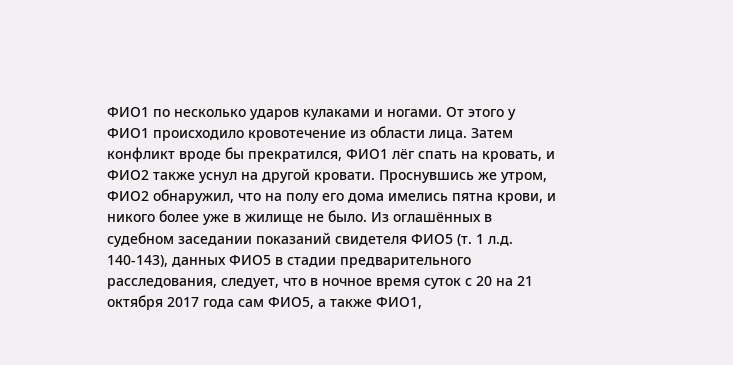ФИО1 по несколько ударов кулаками и ногами. От этого у ФИО1 происходило кровотечение из области лица. Затем конфликт вроде бы прекратился, ФИО1 лёг спать на кровать, и ФИО2 также уснул на другой кровати. Проснувшись же утром, ФИО2 обнаружил, что на полу его дома имелись пятна крови, и никого более уже в жилище не было. Из оглашённых в судебном заседании показаний свидетеля ФИО5 (т. 1 л.д. 140-143), данных ФИО5 в стадии предварительного расследования, следует, что в ночное время суток с 20 на 21 октября 2017 года сам ФИО5, а также ФИО1,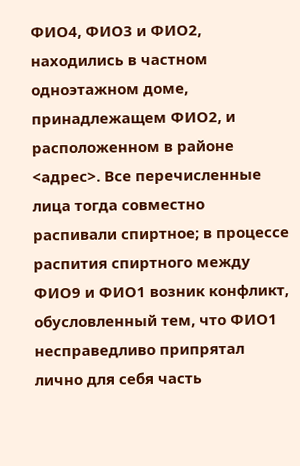ФИО4, ФИО3 и ФИО2, находились в частном одноэтажном доме, принадлежащем ФИО2, и расположенном в районе <адрес>. Все перечисленные лица тогда совместно распивали спиртное; в процессе распития спиртного между ФИО9 и ФИО1 возник конфликт, обусловленный тем, что ФИО1 несправедливо припрятал лично для себя часть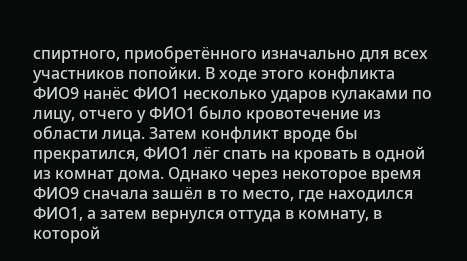спиртного, приобретённого изначально для всех участников попойки. В ходе этого конфликта ФИО9 нанёс ФИО1 несколько ударов кулаками по лицу, отчего у ФИО1 было кровотечение из области лица. Затем конфликт вроде бы прекратился, ФИО1 лёг спать на кровать в одной из комнат дома. Однако через некоторое время ФИО9 сначала зашёл в то место, где находился ФИО1, а затем вернулся оттуда в комнату, в которой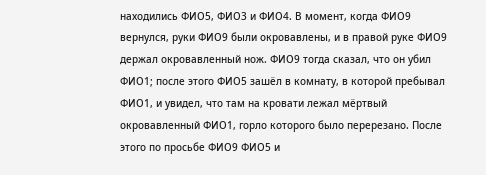находились ФИО5, ФИО3 и ФИО4. В момент, когда ФИО9 вернулся, руки ФИО9 были окровавлены, и в правой руке ФИО9 держал окровавленный нож. ФИО9 тогда сказал, что он убил ФИО1; после этого ФИО5 зашёл в комнату, в которой пребывал ФИО1, и увидел, что там на кровати лежал мёртвый окровавленный ФИО1, горло которого было перерезано. После этого по просьбе ФИО9 ФИО5 и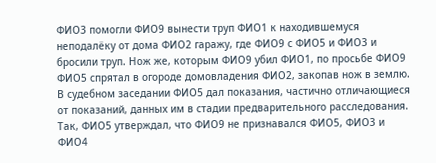ФИО3 помогли ФИО9 вынести труп ФИО1 к находившемуся неподалёку от дома ФИО2 гаражу, где ФИО9 с ФИО5 и ФИО3 и бросили труп. Нож же, которым ФИО9 убил ФИО1, по просьбе ФИО9 ФИО5 спрятал в огороде домовладения ФИО2, закопав нож в землю. В судебном заседании ФИО5 дал показания, частично отличающиеся от показаний, данных им в стадии предварительного расследования. Так, ФИО5 утверждал, что ФИО9 не признавался ФИО5, ФИО3 и ФИО4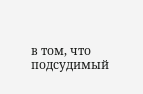в том, что подсудимый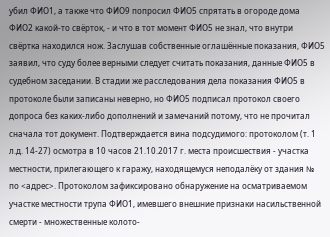убил ФИО1, а также что ФИО9 попросил ФИО5 спрятать в огороде дома ФИО2 какой-то свёрток, - и что в тот момент ФИО5 не знал, что внутри свёртка находился нож. Заслушав собственные оглашённые показания, ФИО5 заявил, что суду более верными следует считать показания, данные ФИО5 в судебном заседании. В стадии же расследования дела показания ФИО5 в протоколе были записаны неверно, но ФИО5 подписал протокол своего допроса без каких-либо дополнений и замечаний потому, что не прочитал сначала тот документ. Подтверждается вина подсудимого: протоколом (т. 1 л.д. 14-27) осмотра в 10 часов 21.10.2017 г. места происшествия - участка местности, прилегающего к гаражу, находящемуся неподалёку от здания № по <адрес>. Протоколом зафиксировано обнаружение на осматриваемом участке местности трупа ФИО1, имевшего внешние признаки насильственной смерти - множественные колото-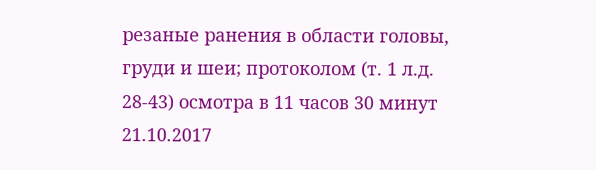резаные ранения в области головы, груди и шеи; протоколом (т. 1 л.д. 28-43) осмотра в 11 часов 30 минут 21.10.2017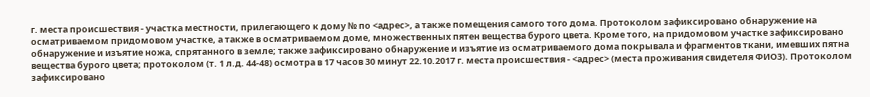г. места происшествия - участка местности, прилегающего к дому № по <адрес>, а также помещения самого того дома. Протоколом зафиксировано обнаружение на осматриваемом придомовом участке, а также в осматриваемом доме, множественных пятен вещества бурого цвета. Кроме того, на придомовом участке зафиксировано обнаружение и изъятие ножа, спрятанного в земле; также зафиксировано обнаружение и изъятие из осматриваемого дома покрывала и фрагментов ткани, имевших пятна вещества бурого цвета; протоколом (т. 1 л.д. 44-48) осмотра в 17 часов 30 минут 22.10.2017 г. места происшествия - <адрес> (места проживания свидетеля ФИО3). Протоколом зафиксировано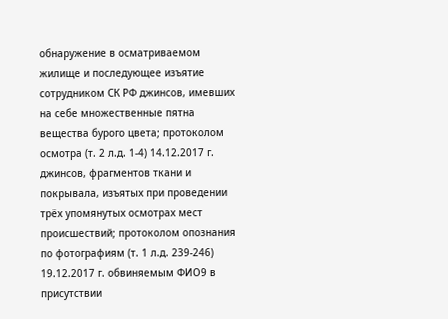обнаружение в осматриваемом жилище и последующее изъятие сотрудником СК РФ джинсов, имевших на себе множественные пятна вещества бурого цвета; протоколом осмотра (т. 2 л.д. 1-4) 14.12.2017 г. джинсов, фрагментов ткани и покрывала, изъятых при проведении трёх упомянутых осмотрах мест происшествий; протоколом опознания по фотографиям (т. 1 л.д. 239-246) 19.12.2017 г. обвиняемым ФИО9 в присутствии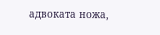адвоката ножа,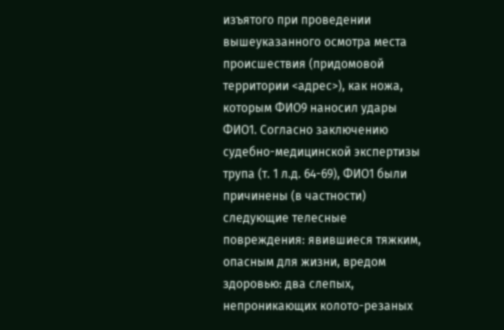изъятого при проведении вышеуказанного осмотра места происшествия (придомовой территории <адрес>), как ножа, которым ФИО9 наносил удары ФИО1. Согласно заключению судебно-медицинской экспертизы трупа (т. 1 л.д. 64-69), ФИО1 были причинены (в частности) следующие телесные повреждения: явившиеся тяжким, опасным для жизни, вредом здоровью: два слепых, непроникающих колото-резаных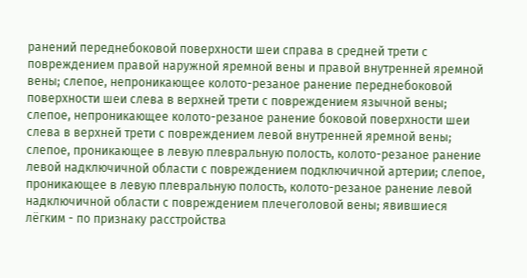ранений переднебоковой поверхности шеи справа в средней трети с повреждением правой наружной яремной вены и правой внутренней яремной вены; слепое, непроникающее колото-резаное ранение переднебоковой поверхности шеи слева в верхней трети с повреждением язычной вены; слепое, непроникающее колото-резаное ранение боковой поверхности шеи слева в верхней трети с повреждением левой внутренней яремной вены; слепое, проникающее в левую плевральную полость, колото-резаное ранение левой надключичной области с повреждением подключичной артерии; слепое, проникающее в левую плевральную полость, колото-резаное ранение левой надключичной области с повреждением плечеголовой вены; явившиеся лёгким - по признаку расстройства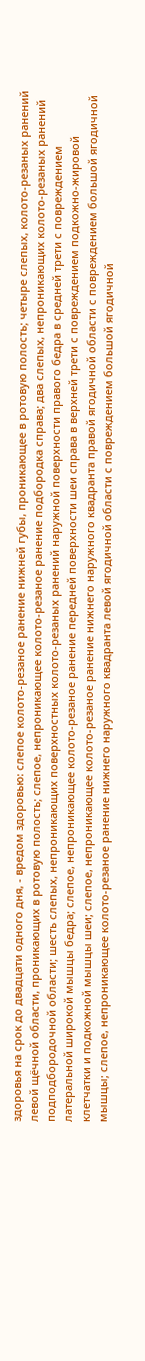здоровья на срок до двадцати одного дня, - вредом здоровью: слепое колото-резаное ранение нижней губы, проникающее в ротовую полость; четыре слепых, колото-резаных ранений левой щёчной области, проникающих в ротовую полость; слепое, непроникающее колото-резаное ранение подбородка справа; два слепых, непроникающих колото-резаных ранений подподбородочной области; шесть слепых, непроникающих поверхностных колото-резаных ранений наружной поверхности правого бедра в средней трети с повреждением латеральной широкой мышцы бедра; слепое, непроникающее колото-резаное ранение передней поверхности шеи справа в верхней трети с повреждением подкожно-жировой клетчатки и подкожной мышцы шеи; слепое, непроникающее колото-резаное ранение нижнего наружного квадранта правой ягодичной области с повреждением большой ягодичной мышцы; слепое, непроникающее колото-резаное ранение нижнего наружного квадранта левой ягодичной области с повреждением большой ягодичной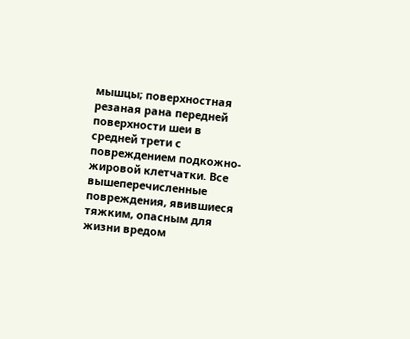мышцы; поверхностная резаная рана передней поверхности шеи в средней трети с повреждением подкожно-жировой клетчатки. Все вышеперечисленные повреждения, явившиеся тяжким, опасным для жизни вредом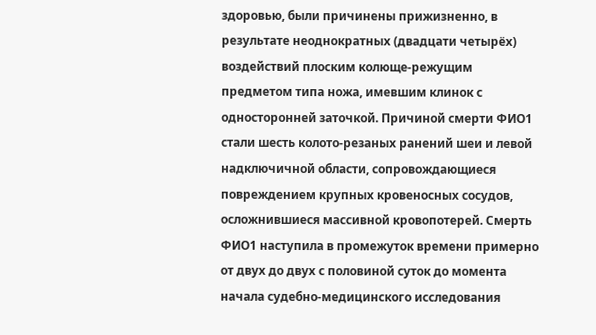здоровью, были причинены прижизненно, в результате неоднократных (двадцати четырёх) воздействий плоским колюще-режущим предметом типа ножа, имевшим клинок с односторонней заточкой. Причиной смерти ФИО1 стали шесть колото-резаных ранений шеи и левой надключичной области, сопровождающиеся повреждением крупных кровеносных сосудов, осложнившиеся массивной кровопотерей. Смерть ФИО1 наступила в промежуток времени примерно от двух до двух с половиной суток до момента начала судебно-медицинского исследования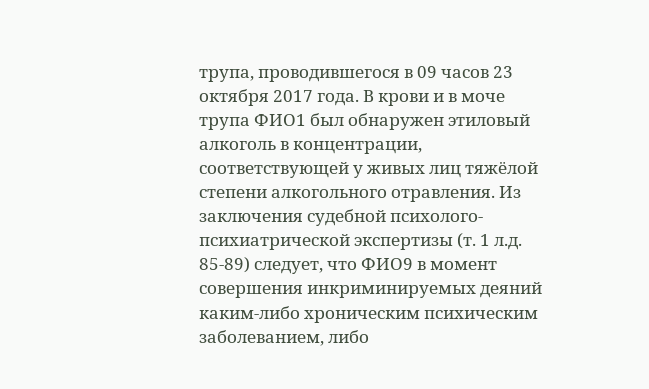трупа, проводившегося в 09 часов 23 октября 2017 года. В крови и в моче трупа ФИО1 был обнаружен этиловый алкоголь в концентрации, соответствующей у живых лиц тяжёлой степени алкогольного отравления. Из заключения судебной психолого-психиатрической экспертизы (т. 1 л.д. 85-89) следует, что ФИО9 в момент совершения инкриминируемых деяний каким-либо хроническим психическим заболеванием, либо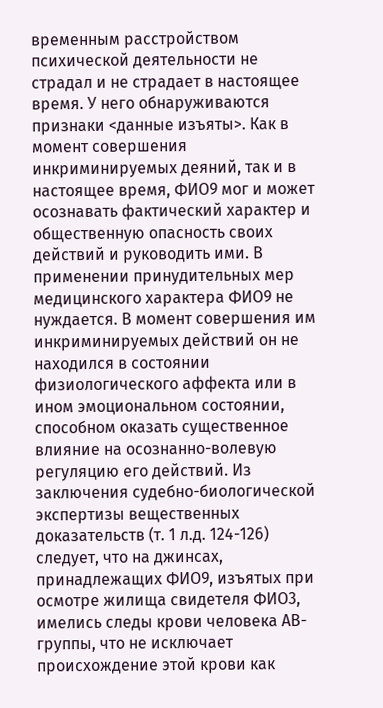временным расстройством психической деятельности не страдал и не страдает в настоящее время. У него обнаруживаются признаки <данные изъяты>. Как в момент совершения инкриминируемых деяний, так и в настоящее время, ФИО9 мог и может осознавать фактический характер и общественную опасность своих действий и руководить ими. В применении принудительных мер медицинского характера ФИО9 не нуждается. В момент совершения им инкриминируемых действий он не находился в состоянии физиологического аффекта или в ином эмоциональном состоянии, способном оказать существенное влияние на осознанно-волевую регуляцию его действий. Из заключения судебно-биологической экспертизы вещественных доказательств (т. 1 л.д. 124-126) следует, что на джинсах, принадлежащих ФИО9, изъятых при осмотре жилища свидетеля ФИО3, имелись следы крови человека АВ-группы, что не исключает происхождение этой крови как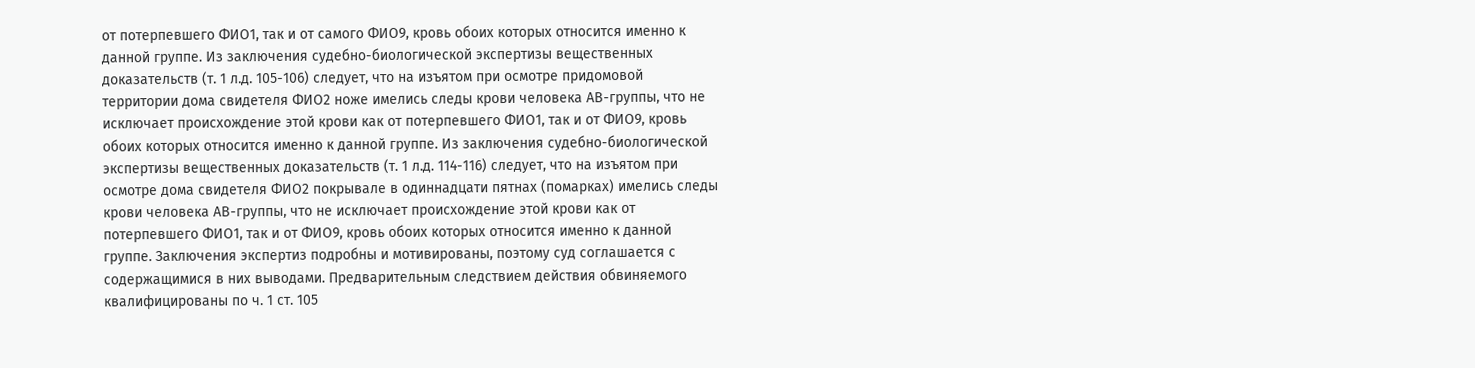от потерпевшего ФИО1, так и от самого ФИО9, кровь обоих которых относится именно к данной группе. Из заключения судебно-биологической экспертизы вещественных доказательств (т. 1 л.д. 105-106) следует, что на изъятом при осмотре придомовой территории дома свидетеля ФИО2 ноже имелись следы крови человека АВ-группы, что не исключает происхождение этой крови как от потерпевшего ФИО1, так и от ФИО9, кровь обоих которых относится именно к данной группе. Из заключения судебно-биологической экспертизы вещественных доказательств (т. 1 л.д. 114-116) следует, что на изъятом при осмотре дома свидетеля ФИО2 покрывале в одиннадцати пятнах (помарках) имелись следы крови человека АВ-группы, что не исключает происхождение этой крови как от потерпевшего ФИО1, так и от ФИО9, кровь обоих которых относится именно к данной группе. Заключения экспертиз подробны и мотивированы, поэтому суд соглашается с содержащимися в них выводами. Предварительным следствием действия обвиняемого квалифицированы по ч. 1 ст. 105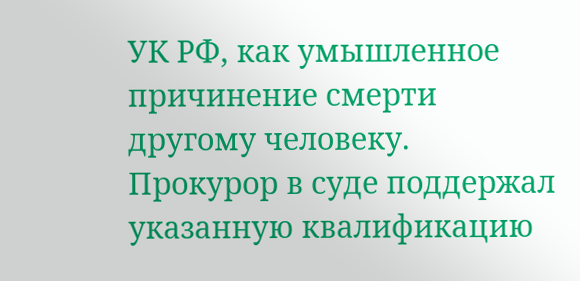УК РФ, как умышленное причинение смерти другому человеку. Прокурор в суде поддержал указанную квалификацию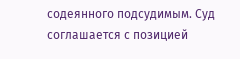содеянного подсудимым. Суд соглашается с позицией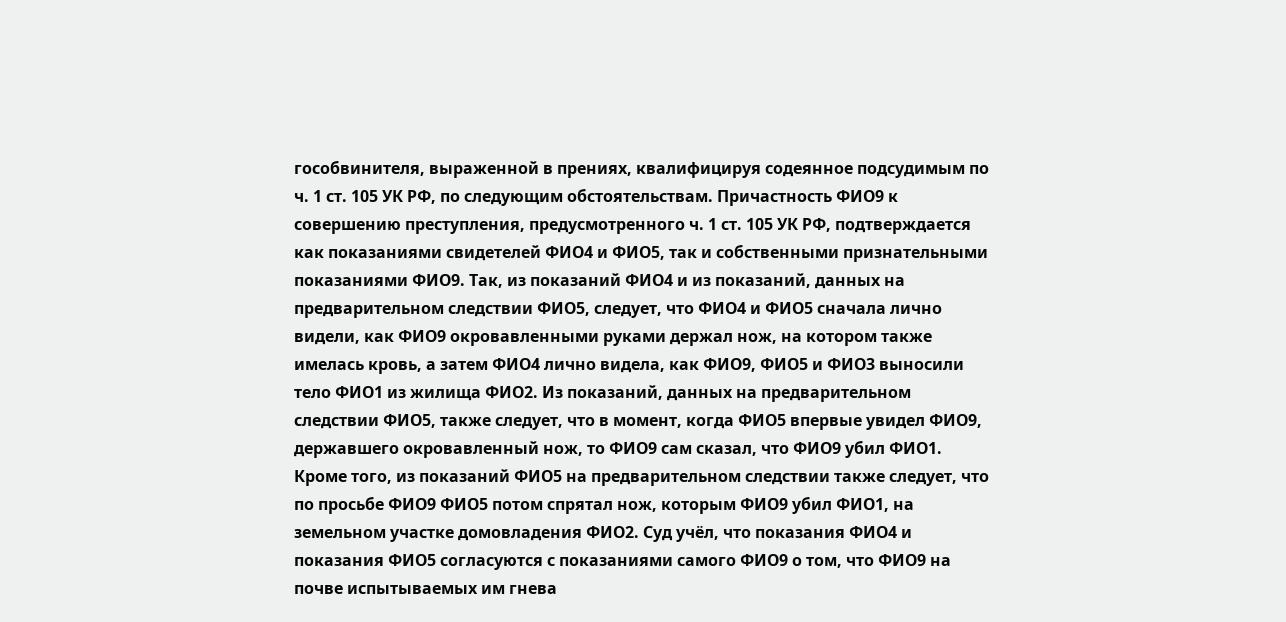гособвинителя, выраженной в прениях, квалифицируя содеянное подсудимым по ч. 1 ст. 105 УК РФ, по следующим обстоятельствам. Причастность ФИО9 к совершению преступления, предусмотренного ч. 1 ст. 105 УК РФ, подтверждается как показаниями свидетелей ФИО4 и ФИО5, так и собственными признательными показаниями ФИО9. Так, из показаний ФИО4 и из показаний, данных на предварительном следствии ФИО5, следует, что ФИО4 и ФИО5 сначала лично видели, как ФИО9 окровавленными руками держал нож, на котором также имелась кровь, а затем ФИО4 лично видела, как ФИО9, ФИО5 и ФИО3 выносили тело ФИО1 из жилища ФИО2. Из показаний, данных на предварительном следствии ФИО5, также следует, что в момент, когда ФИО5 впервые увидел ФИО9, державшего окровавленный нож, то ФИО9 сам сказал, что ФИО9 убил ФИО1. Кроме того, из показаний ФИО5 на предварительном следствии также следует, что по просьбе ФИО9 ФИО5 потом спрятал нож, которым ФИО9 убил ФИО1, на земельном участке домовладения ФИО2. Суд учёл, что показания ФИО4 и показания ФИО5 согласуются с показаниями самого ФИО9 о том, что ФИО9 на почве испытываемых им гнева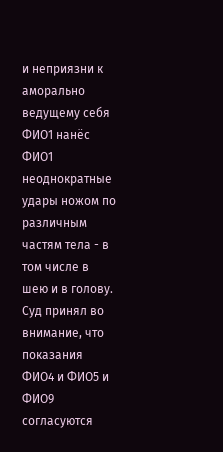и неприязни к аморально ведущему себя ФИО1 нанёс ФИО1 неоднократные удары ножом по различным частям тела - в том числе в шею и в голову. Суд принял во внимание, что показания ФИО4 и ФИО5 и ФИО9 согласуются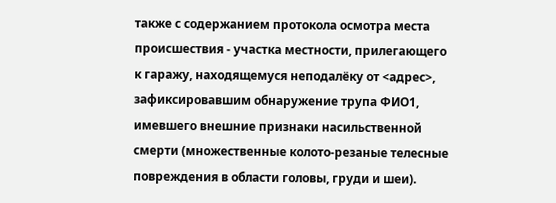также с содержанием протокола осмотра места происшествия - участка местности, прилегающего к гаражу, находящемуся неподалёку от <адрес>, зафиксировавшим обнаружение трупа ФИО1, имевшего внешние признаки насильственной смерти (множественные колото-резаные телесные повреждения в области головы, груди и шеи).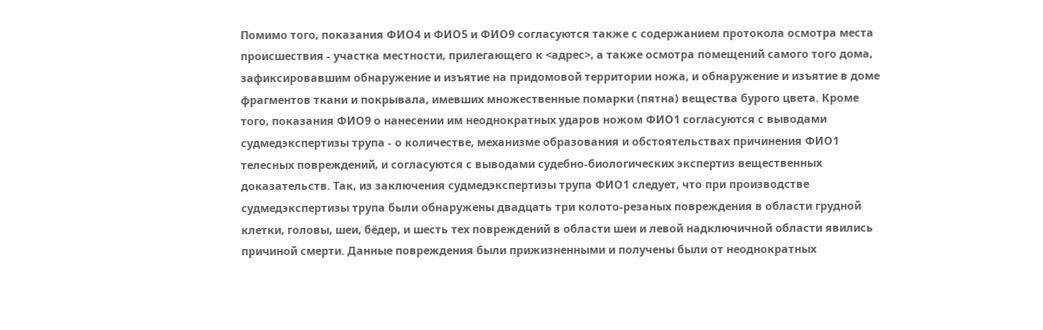Помимо того, показания ФИО4 и ФИО5 и ФИО9 согласуются также с содержанием протокола осмотра места происшествия - участка местности, прилегающего к <адрес>, а также осмотра помещений самого того дома, зафиксировавшим обнаружение и изъятие на придомовой территории ножа, и обнаружение и изъятие в доме фрагментов ткани и покрывала, имевших множественные помарки (пятна) вещества бурого цвета. Кроме того, показания ФИО9 о нанесении им неоднократных ударов ножом ФИО1 согласуются с выводами судмедэкспертизы трупа - о количестве, механизме образования и обстоятельствах причинения ФИО1 телесных повреждений, и согласуются с выводами судебно-биологических экспертиз вещественных доказательств. Так, из заключения судмедэкспертизы трупа ФИО1 следует, что при производстве судмедэкспертизы трупа были обнаружены двадцать три колото-резаных повреждения в области грудной клетки, головы, шеи, бёдер, и шесть тех повреждений в области шеи и левой надключичной области явились причиной смерти. Данные повреждения были прижизненными и получены были от неоднократных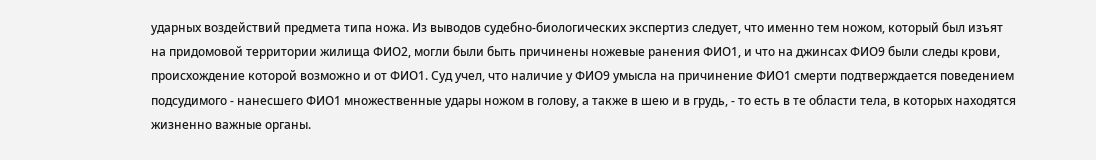ударных воздействий предмета типа ножа. Из выводов судебно-биологических экспертиз следует, что именно тем ножом, который был изъят на придомовой территории жилища ФИО2, могли были быть причинены ножевые ранения ФИО1, и что на джинсах ФИО9 были следы крови, происхождение которой возможно и от ФИО1. Суд учел, что наличие у ФИО9 умысла на причинение ФИО1 смерти подтверждается поведением подсудимого - нанесшего ФИО1 множественные удары ножом в голову, а также в шею и в грудь, - то есть в те области тела, в которых находятся жизненно важные органы.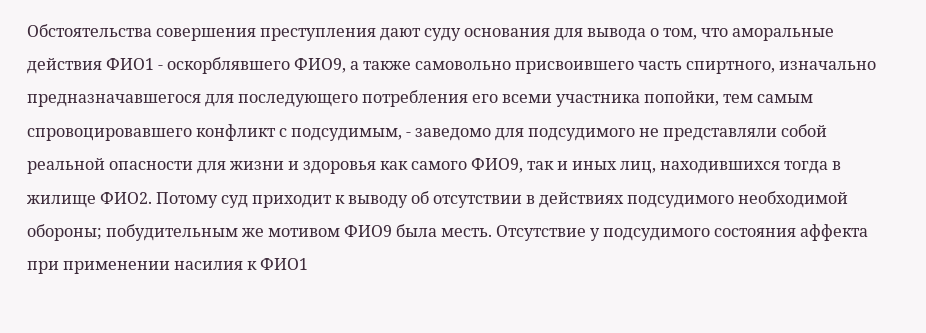Обстоятельства совершения преступления дают суду основания для вывода о том, что аморальные действия ФИО1 - оскорблявшего ФИО9, а также самовольно присвоившего часть спиртного, изначально предназначавшегося для последующего потребления его всеми участника попойки, тем самым спровоцировавшего конфликт с подсудимым, - заведомо для подсудимого не представляли собой реальной опасности для жизни и здоровья как самого ФИО9, так и иных лиц, находившихся тогда в жилище ФИО2. Потому суд приходит к выводу об отсутствии в действиях подсудимого необходимой обороны; побудительным же мотивом ФИО9 была месть. Отсутствие у подсудимого состояния аффекта при применении насилия к ФИО1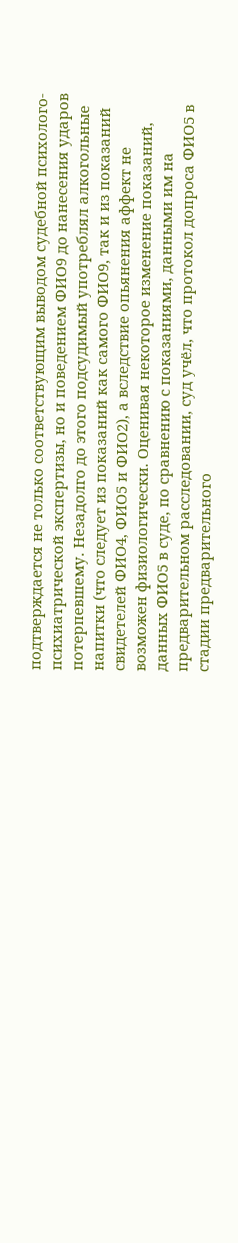подтверждается не только соответствующим выводом судебной психолого-психиатрической экспертизы, но и поведением ФИО9 до нанесения ударов потерпевшему. Незадолго до этого подсудимый употреблял алкогольные напитки (что следует из показаний как самого ФИО9, так и из показаний свидетелей ФИО4, ФИО5 и ФИО2), а вследствие опьянения аффект не возможен физиологически. Оценивая некоторое изменение показаний, данных ФИО5 в суде, по сравнению с показаниями, данными им на предварительном расследовании, суд учёл, что протокол допроса ФИО5 в стадии предварительного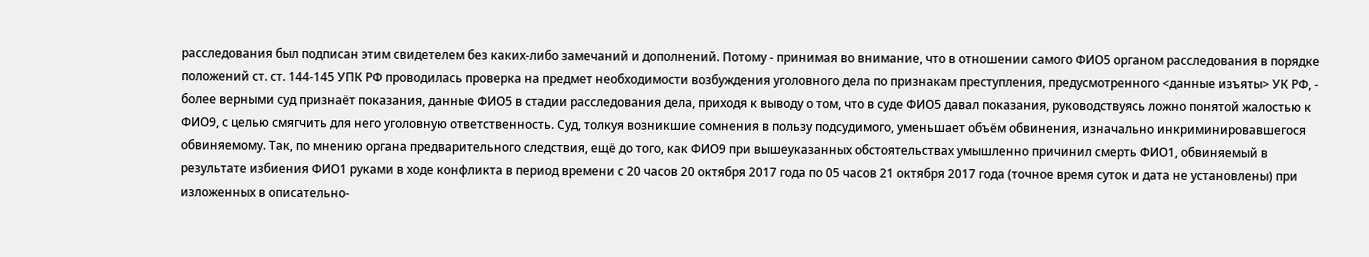расследования был подписан этим свидетелем без каких-либо замечаний и дополнений. Потому - принимая во внимание, что в отношении самого ФИО5 органом расследования в порядке положений ст. ст. 144-145 УПК РФ проводилась проверка на предмет необходимости возбуждения уголовного дела по признакам преступления, предусмотренного <данные изъяты> УК РФ, - более верными суд признаёт показания, данные ФИО5 в стадии расследования дела, приходя к выводу о том, что в суде ФИО5 давал показания, руководствуясь ложно понятой жалостью к ФИО9, с целью смягчить для него уголовную ответственность. Суд, толкуя возникшие сомнения в пользу подсудимого, уменьшает объём обвинения, изначально инкриминировавшегося обвиняемому. Так, по мнению органа предварительного следствия, ещё до того, как ФИО9 при вышеуказанных обстоятельствах умышленно причинил смерть ФИО1, обвиняемый в результате избиения ФИО1 руками в ходе конфликта в период времени с 20 часов 20 октября 2017 года по 05 часов 21 октября 2017 года (точное время суток и дата не установлены) при изложенных в описательно-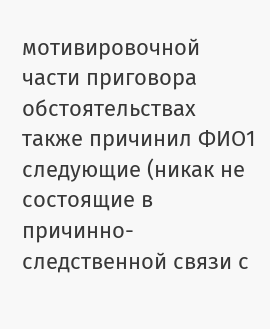мотивировочной части приговора обстоятельствах также причинил ФИО1 следующие (никак не состоящие в причинно-следственной связи с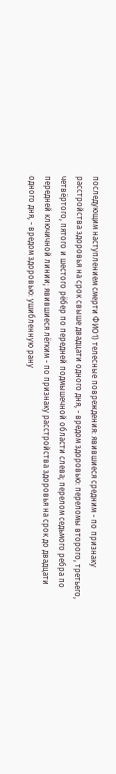последующим наступлением смерти ФИО1) телесные повреждения: явившиеся средним - по признаку расстройства здоровья на срок свыше двадцати одного дня, - вредом здоровью: переломы второго, третьего, четвёртого, пятого и шестого рёбер по передней подмышечной области слева; перелом седьмого ребра по передней ключичной линии; явившиеся лёгким - по признаку расстройства здоровья на срок до двадцати одного дня, - вредом здоровью: ушибленную рану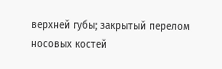верхней губы; закрытый перелом носовых костей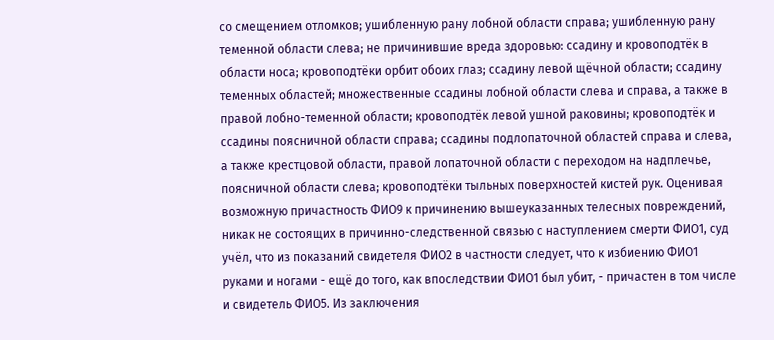со смещением отломков; ушибленную рану лобной области справа; ушибленную рану теменной области слева; не причинившие вреда здоровью: ссадину и кровоподтёк в области носа; кровоподтёки орбит обоих глаз; ссадину левой щёчной области; ссадину теменных областей; множественные ссадины лобной области слева и справа, а также в правой лобно-теменной области; кровоподтёк левой ушной раковины; кровоподтёк и ссадины поясничной области справа; ссадины подлопаточной областей справа и слева, а также крестцовой области, правой лопаточной области с переходом на надплечье, поясничной области слева; кровоподтёки тыльных поверхностей кистей рук. Оценивая возможную причастность ФИО9 к причинению вышеуказанных телесных повреждений, никак не состоящих в причинно-следственной связью с наступлением смерти ФИО1, суд учёл, что из показаний свидетеля ФИО2 в частности следует, что к избиению ФИО1 руками и ногами - ещё до того, как впоследствии ФИО1 был убит, - причастен в том числе и свидетель ФИО5. Из заключения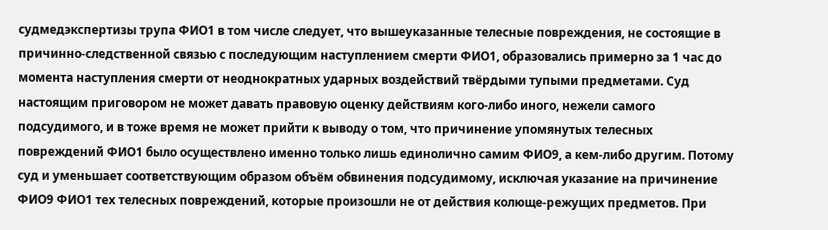судмедэкспертизы трупа ФИО1 в том числе следует, что вышеуказанные телесные повреждения, не состоящие в причинно-следственной связью с последующим наступлением смерти ФИО1, образовались примерно за 1 час до момента наступления смерти от неоднократных ударных воздействий твёрдыми тупыми предметами. Суд настоящим приговором не может давать правовую оценку действиям кого-либо иного, нежели самого подсудимого, и в тоже время не может прийти к выводу о том, что причинение упомянутых телесных повреждений ФИО1 было осуществлено именно только лишь единолично самим ФИО9, а кем-либо другим. Потому суд и уменьшает соответствующим образом объём обвинения подсудимому, исключая указание на причинение ФИО9 ФИО1 тех телесных повреждений, которые произошли не от действия колюще-режущих предметов. При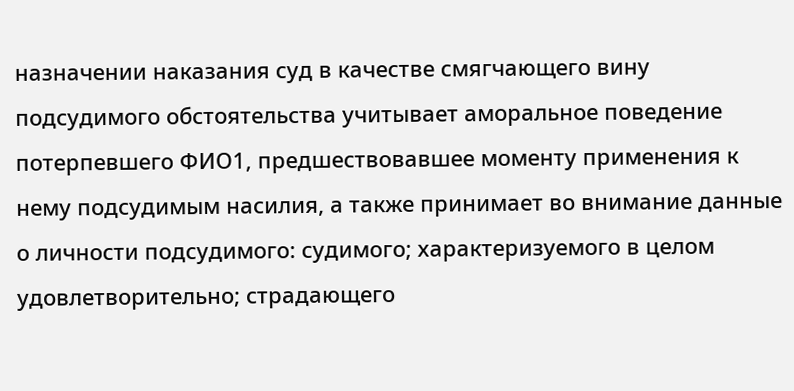назначении наказания суд в качестве смягчающего вину подсудимого обстоятельства учитывает аморальное поведение потерпевшего ФИО1, предшествовавшее моменту применения к нему подсудимым насилия, а также принимает во внимание данные о личности подсудимого: судимого; характеризуемого в целом удовлетворительно; страдающего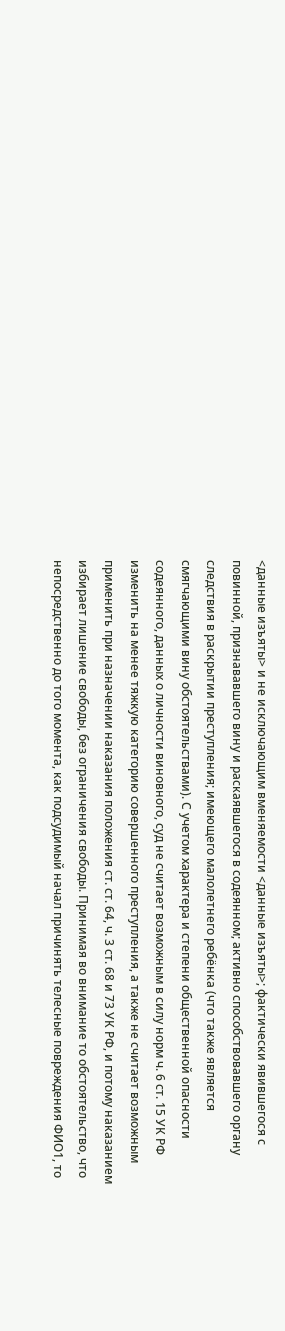<данные изъяты> и не исключающим вменяемости <данные изъяты>; фактически явившегося с повинной, признававшего вину и раскаявшегося в содеянном; активно способствовавшего органу следствия в раскрытии преступления; имеющего малолетнего ребёнка (что также является смягчающими вину обстоятельствами). С учетом характера и степени общественной опасности содеянного, данных о личности виновного, суд не считает возможным в силу норм ч. 6 ст. 15 УК РФ изменить на менее тяжкую категорию совершенного преступления, а также не считает возможным применить при назначении наказания положения ст. ст. 64, ч. 3 ст. 68 и 73 УК РФ, и потому наказанием избирает лишение свободы, без ограничения свободы. Принимая во внимание то обстоятельство, что непосредственно до того момента, как подсудимый начал причинять телесные повреждения ФИО1, то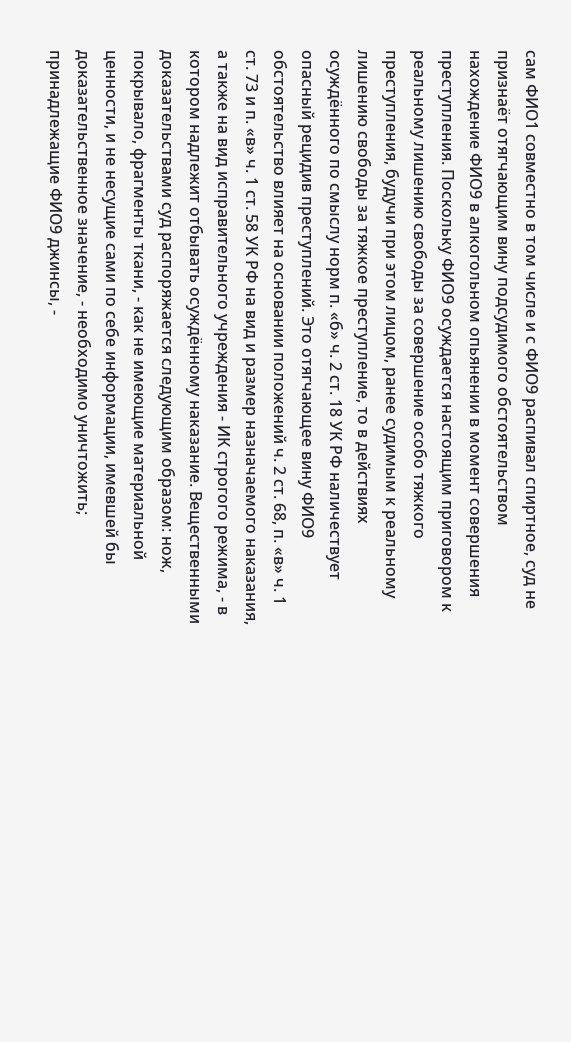сам ФИО1 совместно в том числе и с ФИО9 распивал спиртное, суд не признаёт отягчающим вину подсудимого обстоятельством нахождение ФИО9 в алкогольном опьянении в момент совершения преступления. Поскольку ФИО9 осуждается настоящим приговором к реальному лишению свободы за совершение особо тяжкого преступления, будучи при этом лицом, ранее судимым к реальному лишению свободы за тяжкое преступление, то в действиях осуждённого по смыслу норм п. «б» ч. 2 ст. 18 УК РФ наличествует опасный рецидив преступлений. Это отягчающее вину ФИО9 обстоятельство влияет на основании положений ч. 2 ст. 68, п. «в» ч. 1 ст. 73 и п. «в» ч. 1 ст. 58 УК РФ на вид и размер назначаемого наказания, а также на вид исправительного учреждения - ИК строгого режима, - в котором надлежит отбывать осуждённому наказание. Вещественными доказательствами суд распоряжается следующим образом: нож, покрывало, фрагменты ткани, - как не имеющие материальной ценности, и не несущие сами по себе информации, имевшей бы доказательственное значение, - необходимо уничтожить; принадлежащие ФИО9 джинсы, -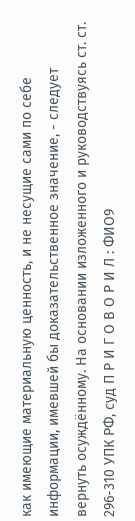как имеющие материальную ценность, и не несущие сами по себе информации, имевшей бы доказательственное значение, - следует вернуть осуждённому. На основании изложенного и руководствуясь ст. ст. 296-310 УПК РФ, суд П Р И Г О В О Р И Л : ФИО9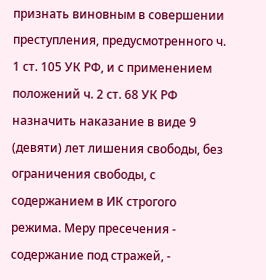признать виновным в совершении преступления, предусмотренного ч. 1 ст. 105 УК РФ, и с применением положений ч. 2 ст. 68 УК РФ назначить наказание в виде 9 (девяти) лет лишения свободы, без ограничения свободы, с содержанием в ИК строгого режима. Меру пресечения - содержание под стражей, -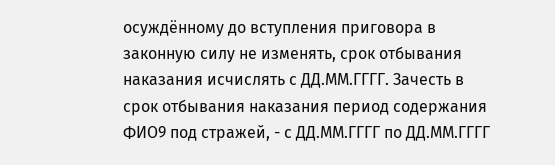осуждённому до вступления приговора в законную силу не изменять, срок отбывания наказания исчислять с ДД.ММ.ГГГГ. Зачесть в срок отбывания наказания период содержания ФИО9 под стражей, - с ДД.ММ.ГГГГ по ДД.ММ.ГГГГ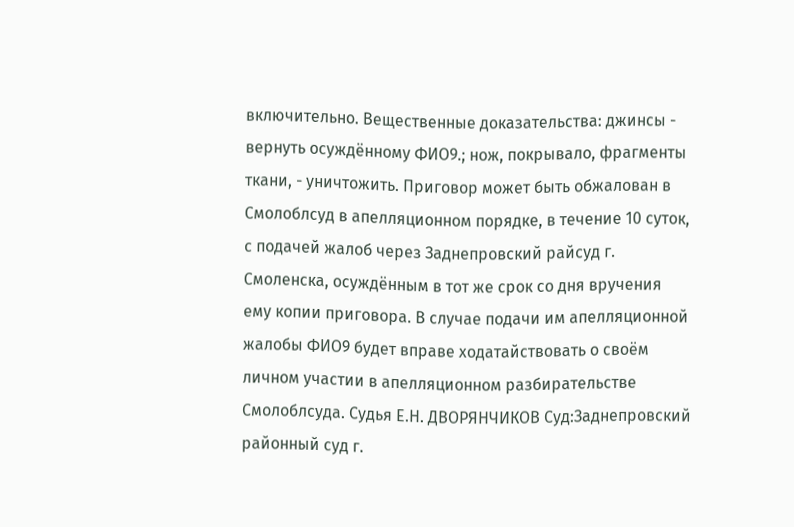включительно. Вещественные доказательства: джинсы - вернуть осуждённому ФИО9.; нож, покрывало, фрагменты ткани, - уничтожить. Приговор может быть обжалован в Смолоблсуд в апелляционном порядке, в течение 10 суток, с подачей жалоб через Заднепровский райсуд г. Смоленска, осуждённым в тот же срок со дня вручения ему копии приговора. В случае подачи им апелляционной жалобы ФИО9 будет вправе ходатайствовать о своём личном участии в апелляционном разбирательстве Смолоблсуда. Судья Е.Н. ДВОРЯНЧИКОВ Суд:Заднепровский районный суд г.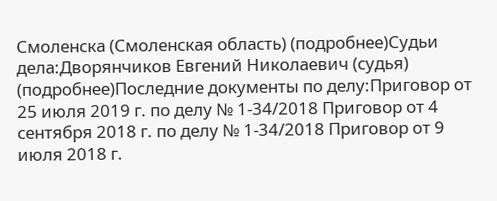Смоленска (Смоленская область) (подробнее)Судьи дела:Дворянчиков Евгений Николаевич (судья) (подробнее)Последние документы по делу:Приговор от 25 июля 2019 г. по делу № 1-34/2018 Приговор от 4 сентября 2018 г. по делу № 1-34/2018 Приговор от 9 июля 2018 г.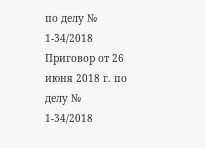по делу № 1-34/2018 Приговор от 26 июня 2018 г. по делу № 1-34/2018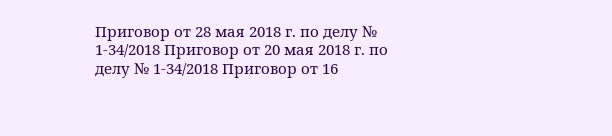Приговор от 28 мая 2018 г. по делу № 1-34/2018 Приговор от 20 мая 2018 г. по делу № 1-34/2018 Приговор от 16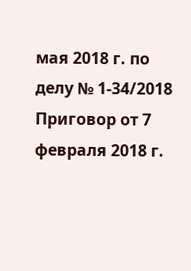мая 2018 г. по делу № 1-34/2018 Приговор от 7 февраля 2018 г.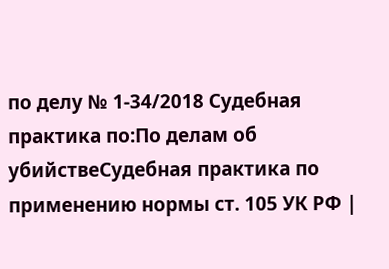по делу № 1-34/2018 Судебная практика по:По делам об убийствеСудебная практика по применению нормы ст. 105 УК РФ |